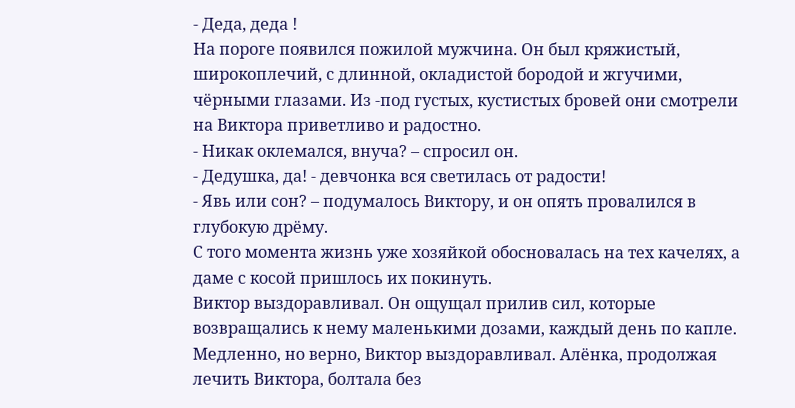- Деда, деда !
На пороге появился пожилой мужчина. Он был кряжистый, широкоплечий, с длинной, окладистой бородой и жгучими, чёрными глазами. Из -под густых, кустистых бровей они смотрели на Виктора приветливо и радостно.
- Никак оклемался, внуча? – спросил он.
- Дедушка, да! - девчонка вся светилась от радости!
- Явь или сон? – подумалось Виктору, и он опять провалился в глубокую дрёму.
С того момента жизнь уже хозяйкой обосновалась на тех качелях, а даме с косой пришлось их покинуть.
Виктор выздоравливал. Он ощущал прилив сил, которые возвращались к нему маленькими дозами, каждый день по капле. Медленно, но верно, Виктор выздоравливал. Алёнка, продолжая лечить Виктора, болтала без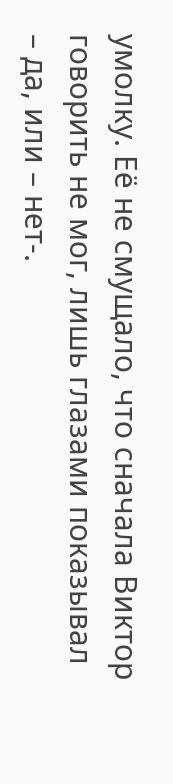умолку. Её не смущало, что сначала Виктор говорить не мог, лишь глазами показывал – да, или – нет-.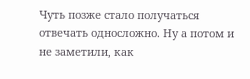Чуть позже стало получаться отвечать односложно. Ну а потом и не заметили, как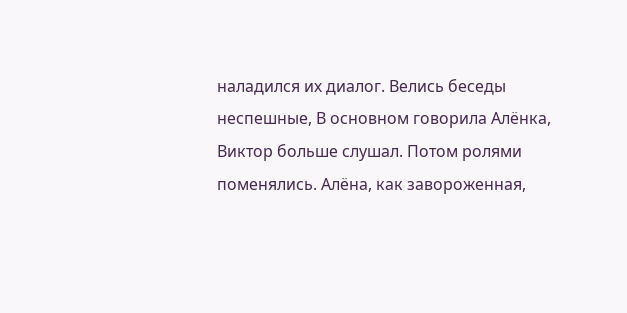наладился их диалог. Велись беседы неспешные, В основном говорила Алёнка, Виктор больше слушал. Потом ролями поменялись. Алёна, как завороженная,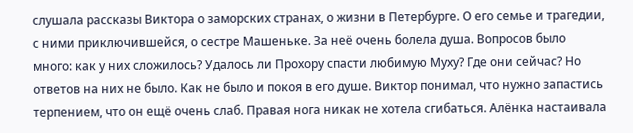слушала рассказы Виктора о заморских странах, о жизни в Петербурге. О его семье и трагедии, с ними приключившейся, о сестре Машеньке. За неё очень болела душа. Вопросов было много: как у них сложилось? Удалось ли Прохору спасти любимую Муху? Где они сейчас? Но ответов на них не было. Как не было и покоя в его душе. Виктор понимал, что нужно запастись терпением, что он ещё очень слаб. Правая нога никак не хотела сгибаться. Алёнка настаивала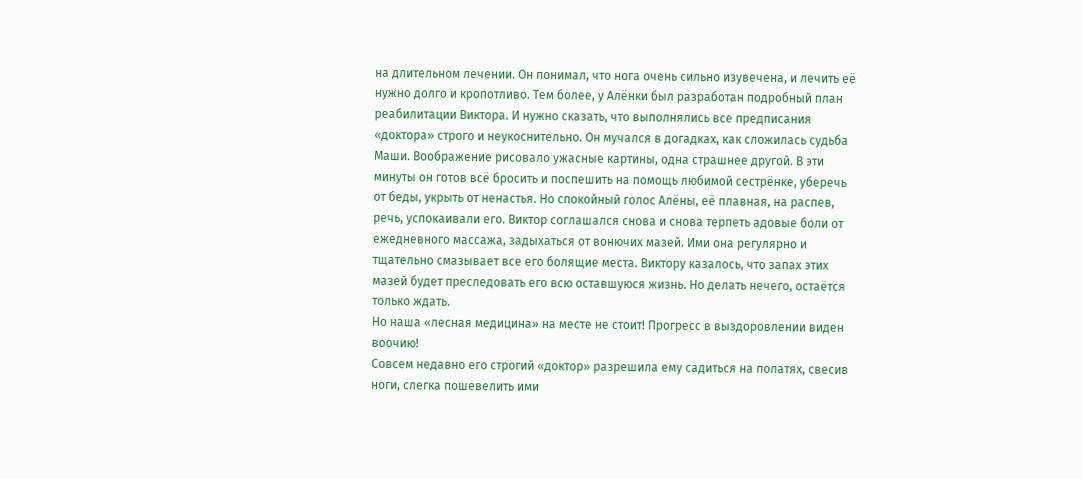на длительном лечении. Он понимал, что нога очень сильно изувечена, и лечить её нужно долго и кропотливо. Тем более, у Алёнки был разработан подробный план реабилитации Виктора. И нужно сказать, что выполнялись все предписания «доктора» строго и неукоснительно. Он мучался в догадках, как сложилась судьба Маши. Воображение рисовало ужасные картины, одна страшнее другой. В эти минуты он готов всё бросить и поспешить на помощь любимой сестрёнке, уберечь от беды, укрыть от ненастья. Но спокойный голос Алёны, её плавная, на распев, речь, успокаивали его. Виктор соглашался снова и снова терпеть адовые боли от ежедневного массажа, задыхаться от вонючих мазей. Ими она регулярно и тщательно смазывает все его болящие места. Виктору казалось, что запах этих мазей будет преследовать его всю оставшуюся жизнь. Но делать нечего, остаётся только ждать.
Но наша «лесная медицина» на месте не стоит! Прогресс в выздоровлении виден воочию!
Совсем недавно его строгий «доктор» разрешила ему садиться на полатях, свесив ноги, слегка пошевелить ими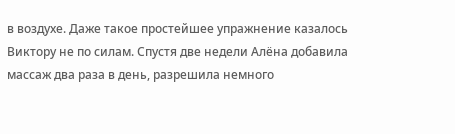в воздухе. Даже такое простейшее упражнение казалось Виктору не по силам. Спустя две недели Алёна добавила массаж два раза в день, разрешила немного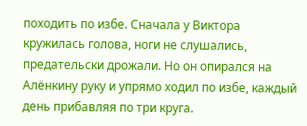походить по избе. Сначала у Виктора кружилась голова, ноги не слушались, предательски дрожали. Но он опирался на Алёнкину руку и упрямо ходил по избе, каждый день прибавляя по три круга.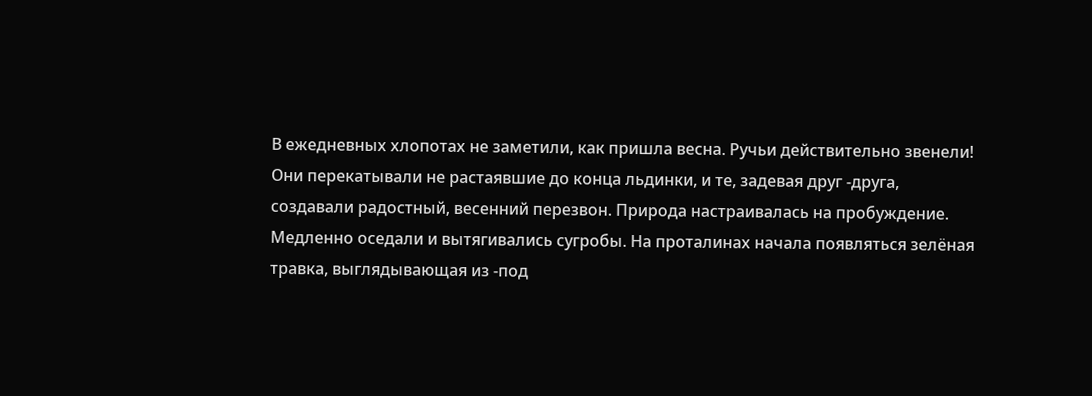В ежедневных хлопотах не заметили, как пришла весна. Ручьи действительно звенели! Они перекатывали не растаявшие до конца льдинки, и те, задевая друг -друга, создавали радостный, весенний перезвон. Природа настраивалась на пробуждение. Медленно оседали и вытягивались сугробы. На проталинах начала появляться зелёная травка, выглядывающая из -под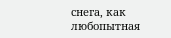снега, как любопытная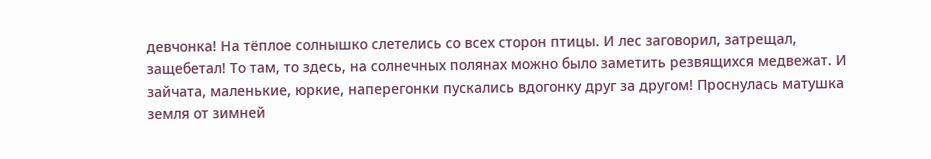девчонка! На тёплое солнышко слетелись со всех сторон птицы. И лес заговорил, затрещал, защебетал! То там, то здесь, на солнечных полянах можно было заметить резвящихся медвежат. И зайчата, маленькие, юркие, наперегонки пускались вдогонку друг за другом! Проснулась матушка земля от зимней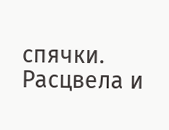спячки. Расцвела и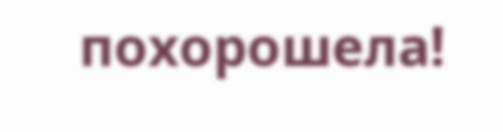похорошела!